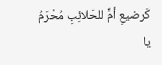كَرضيعِ أمٍّ للحَلائِبِ مُحْرَمُ
يا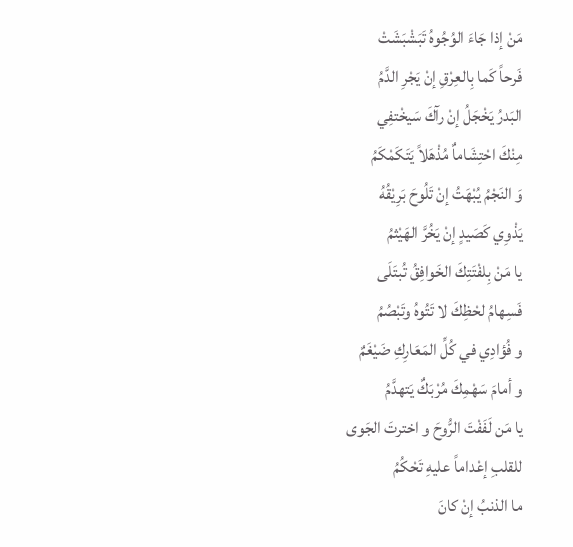مَنْ إذا جَاءَ الوُجُوهُ تَبَشْبَشَتْ
فَرحاً كَما بِالعِرْقِ إنْ يَجْرِ الدَّمُ
البَدرُ يَخْجَلُ إنْ رآكَ سَيخْتفِي
مِنْكَ احْتِشَاماٌ مُذْهَلاً يَتَكَمْكَمُ
وَ النَجْمُ يُبْهَتُ إنْ تَلُوحَ بَرِيْقُهُ
يَذْوِي كَصَيدٍ إنْ يَخُرَّ الهَيْثمُ
يا مَنْ بِلفْتَتِكَ الخَوافِقُ تُبتَلَى
فَسِهامُ لحْظِكَ لا تَتُوهُ وتَبْصُمُ
و فُؤادِي في كُلِّ المَعَارِكِ ضَيْغَمٌ
و أمامَ سَهْمِكَ مُرْبَكٌ يَتهدَّمُ
يا مَن لَفَفْتَ الرُّوحَ و اخترتَ الجَوى
للقلبِ إعْداماً عليهِ تَحْكُمُ
ما الذنبُ إنْ كانَ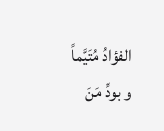الفؤادُ مُتَيَّماً
و بودِّ مَنَ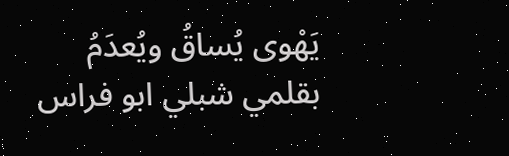يَهْوى يُساقُ ويُعدَمُ
بقلمي شبلي ابو فراس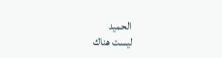الحميد
ليست هناك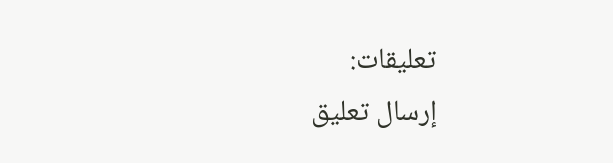تعليقات:
إرسال تعليق